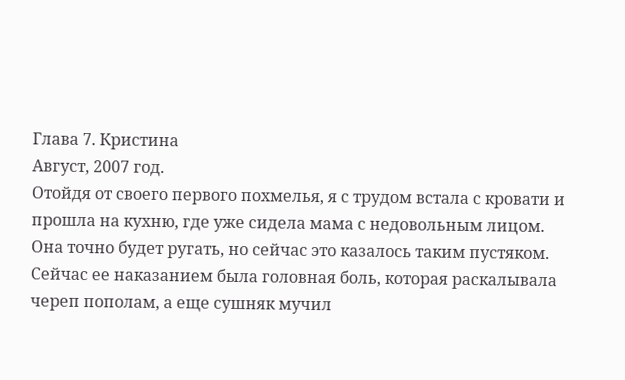Глава 7. Кристина
Август, 2007 год.
Отойдя от своего первого похмелья, я с трудом встала с кровати и прошла на кухню, где уже сидела мама с недовольным лицом. Она точно будет ругать, но сейчас это казалось таким пустяком. Сейчас ее наказанием была головная боль, которая раскалывала череп пополам, а еще сушняк мучил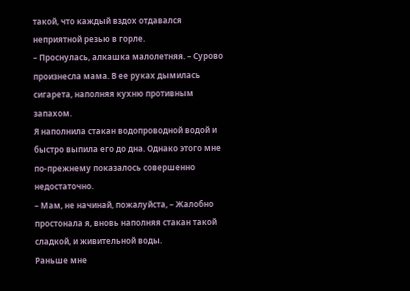такой, что каждый вздох отдавался неприятной резью в горле.
– Проснулась, алкашка малолетняя. – Сурово произнесла мама. В ее руках дымилась сигарета, наполняя кухню противным запахом.
Я наполнила стакан водопроводной водой и быстро выпила его до дна. Однако этого мне по-прежнему показалось совершенно недостаточно.
– Мам, не начинай, пожалуйста, – Жалобно простонала я, вновь наполняя стакан такой сладкой, и живительной воды.
Раньше мне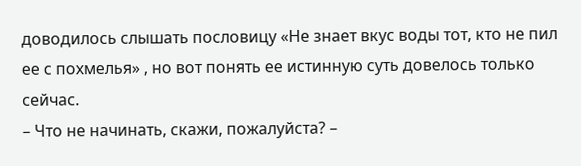доводилось слышать пословицу «Не знает вкус воды тот, кто не пил ее с похмелья» , но вот понять ее истинную суть довелось только сейчас.
– Что не начинать, скажи, пожалуйста? –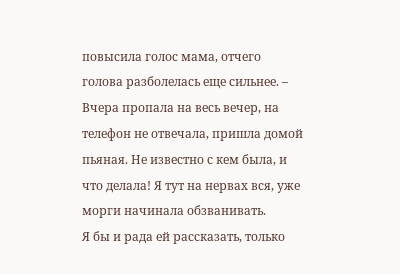повысила голос мама, отчего голова разболелась еще сильнее. – Вчера пропала на весь вечер, на телефон не отвечала, пришла домой пьяная. Не известно с кем была, и что делала! Я тут на нервах вся, уже морги начинала обзванивать.
Я бы и рада ей рассказать, только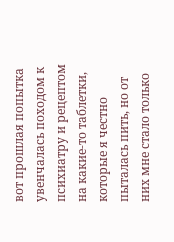вот прошлая попытка увенчалась походом к психиатру и рецептом на какие-то таблетки, которые я честно пыталась пить, но от них мне стало только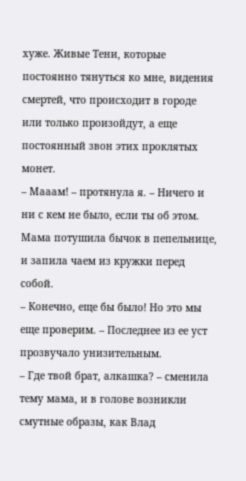хуже. Живые Тени, которые постоянно тянуться ко мне, видения смертей, что происходит в городе или только произойдут, а еще постоянный звон этих проклятых монет.
– Мааам! – протянула я. – Ничего и ни с кем не было, если ты об этом.
Мама потушила бычок в пепельнице, и запила чаем из кружки перед собой.
– Конечно, еще бы было! Но это мы еще проверим. – Последнее из ее уст прозвучало унизительным.
– Где твой брат, алкашка? – сменила тему мама, и в голове возникли смутные образы, как Влад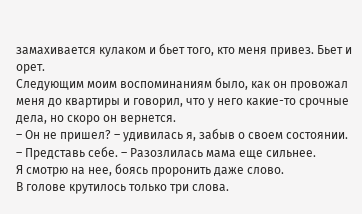замахивается кулаком и бьет того, кто меня привез. Бьет и орет.
Следующим моим воспоминаниям было, как он провожал меня до квартиры и говорил, что у него какие-то срочные дела, но скоро он вернется.
– Он не пришел? – удивилась я, забыв о своем состоянии.
– Представь себе. – Разозлилась мама еще сильнее.
Я смотрю на нее, боясь проронить даже слово.
В голове крутилось только три слова.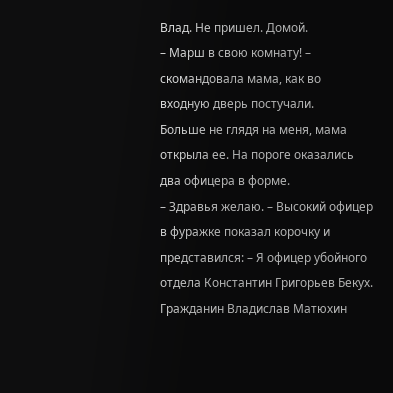Влад. Не пришел. Домой.
– Марш в свою комнату! – скомандовала мама, как во входную дверь постучали.
Больше не глядя на меня, мама открыла ее. На пороге оказались два офицера в форме.
– Здравья желаю. – Высокий офицер в фуражке показал корочку и представился: – Я офицер убойного отдела Константин Григорьев Бекух. Гражданин Владислав Матюхин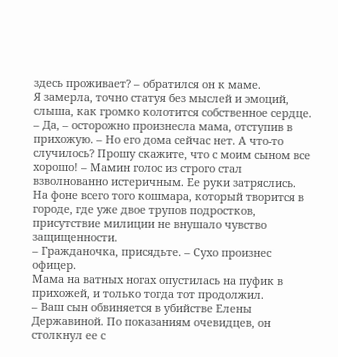здесь проживает? – обратился он к маме.
Я замерла, точно статуя без мыслей и эмоций, слыша, как громко колотится собственное сердце.
– Да, – осторожно произнесла мама, отступив в прихожую. – Но его дома сейчас нет. А что-то случилось? Прошу скажите, что с моим сыном все хорошо! – Мамин голос из строго стал взволнованно истеричным. Ее руки затряслись.
На фоне всего того кошмара, который творится в городе, где уже двое трупов подростков, присутствие милиции не внушало чувство защищенности.
– Гражданочка, присядьте. – Сухо произнес офицер.
Мама на ватных ногах опустилась на пуфик в прихожей, и только тогда тот продолжил.
– Ваш сын обвиняется в убийстве Елены Державиной. По показаниям очевидцев, он столкнул ее с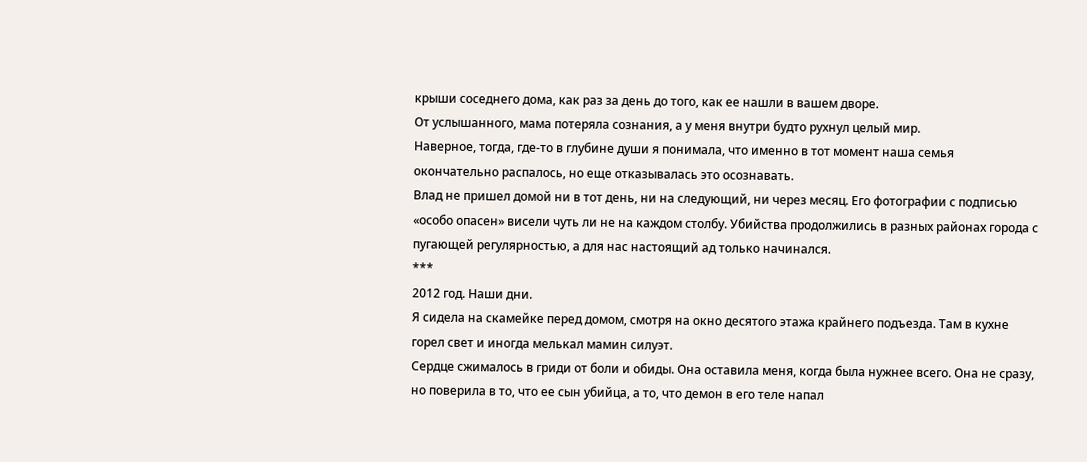крыши соседнего дома, как раз за день до того, как ее нашли в вашем дворе.
От услышанного, мама потеряла сознания, а у меня внутри будто рухнул целый мир.
Наверное, тогда, где-то в глубине души я понимала, что именно в тот момент наша семья окончательно распалось, но еще отказывалась это осознавать.
Влад не пришел домой ни в тот день, ни на следующий, ни через месяц. Его фотографии с подписью «особо опасен» висели чуть ли не на каждом столбу. Убийства продолжились в разных районах города с пугающей регулярностью, а для нас настоящий ад только начинался.
***
2012 год. Наши дни.
Я сидела на скамейке перед домом, смотря на окно десятого этажа крайнего подъезда. Там в кухне горел свет и иногда мелькал мамин силуэт.
Сердце сжималось в гриди от боли и обиды. Она оставила меня, когда была нужнее всего. Она не сразу, но поверила в то, что ее сын убийца, а то, что демон в его теле напал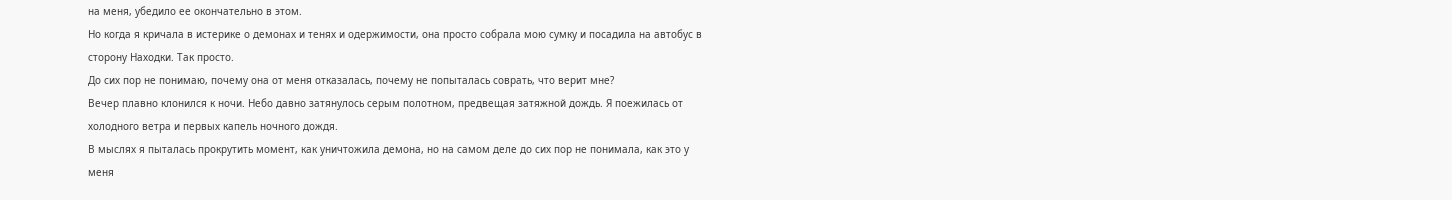на меня, убедило ее окончательно в этом.
Но когда я кричала в истерике о демонах и тенях и одержимости, она просто собрала мою сумку и посадила на автобус в сторону Находки. Так просто.
До сих пор не понимаю, почему она от меня отказалась, почему не попыталась соврать, что верит мне?
Вечер плавно клонился к ночи. Небо давно затянулось серым полотном, предвещая затяжной дождь. Я поежилась от холодного ветра и первых капель ночного дождя.
В мыслях я пыталась прокрутить момент, как уничтожила демона, но на самом деле до сих пор не понимала, как это у меня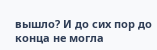вышло? И до сих пор до конца не могла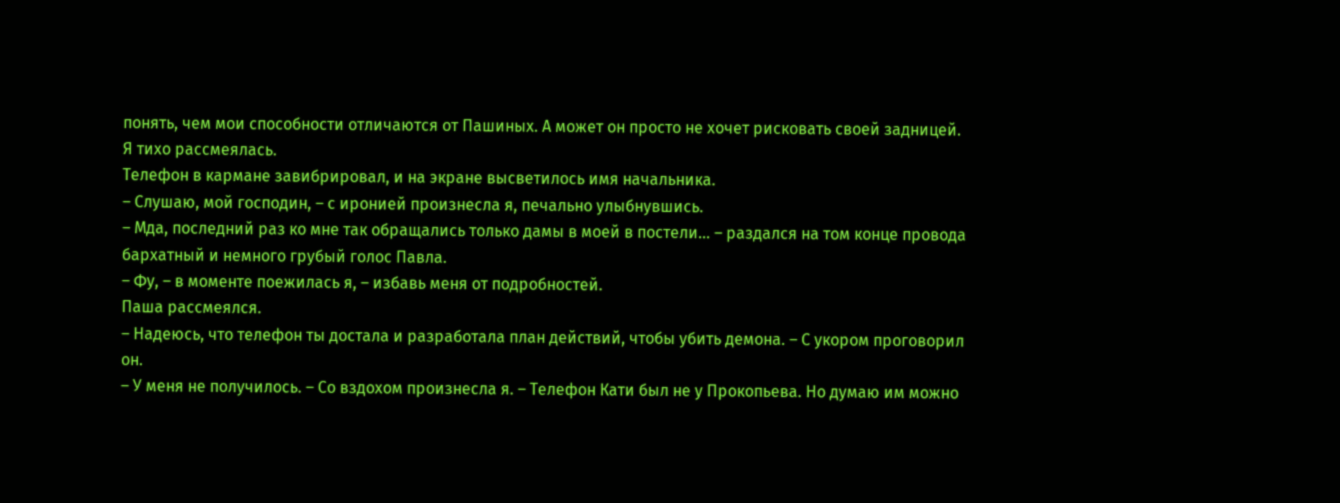понять, чем мои способности отличаются от Пашиных. А может он просто не хочет рисковать своей задницей.
Я тихо рассмеялась.
Телефон в кармане завибрировал, и на экране высветилось имя начальника.
– Слушаю, мой господин, – с иронией произнесла я, печально улыбнувшись.
– Мда, последний раз ко мне так обращались только дамы в моей в постели... – раздался на том конце провода бархатный и немного грубый голос Павла.
– Фу, – в моменте поежилась я, – избавь меня от подробностей.
Паша рассмеялся.
– Надеюсь, что телефон ты достала и разработала план действий, чтобы убить демона. – С укором проговорил он.
– У меня не получилось. – Со вздохом произнесла я. – Телефон Кати был не у Прокопьева. Но думаю им можно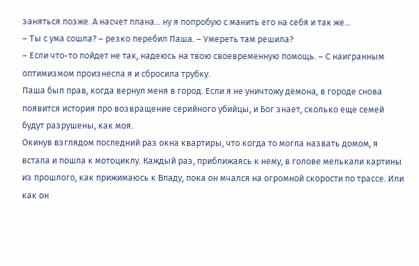заняться позже. А насчет плана... ну я попробую с манить его на себя и так же...
– Ты с ума сошла? – резко перебил Паша. – Умереть там решила?
– Если что-то пойдет не так, надеюсь на твою своевременную помощь. – С наигранным оптимизмом произнесла я и сбросила трубку.
Паша был прав, когда вернул меня в город. Если я не уничтожу демона, в городе снова появится история про возвращение серийного убийцы, и Бог знает, сколько еще семей будут разрушены, как моя.
Окинув взглядом последний раз окна квартиры, что когда то могла назвать домом, я встала и пошла к мотоциклу. Каждый раз, приближаясь к нему, в голове мелькали картины из прошлого, как прижимаюсь к Владу, пока он мчался на огромной скорости по трассе. Или как он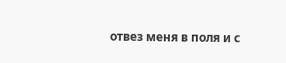отвез меня в поля и с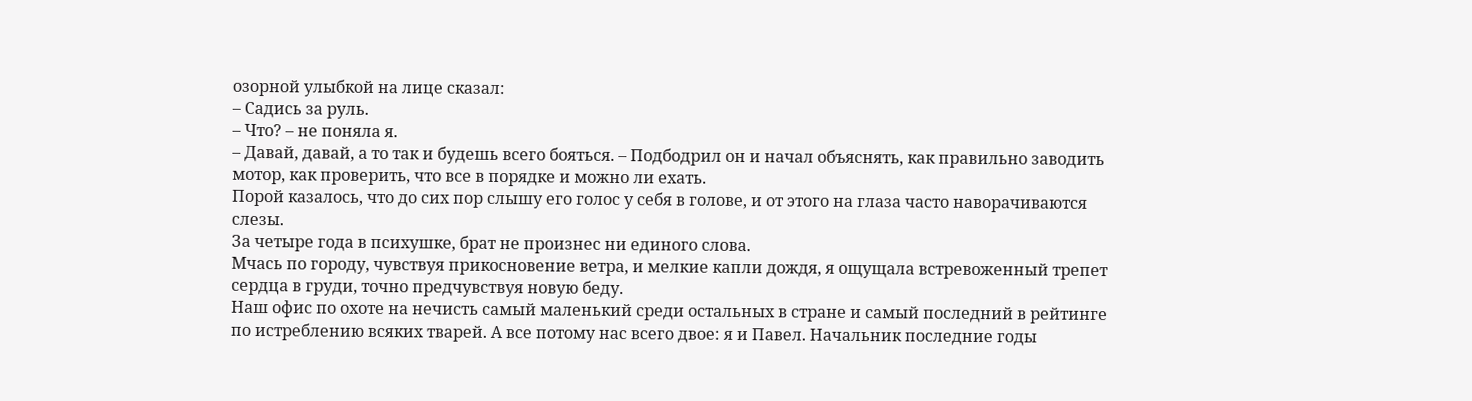озорной улыбкой на лице сказал:
– Садись за руль.
– Что? – не поняла я.
– Давай, давай, а то так и будешь всего бояться. – Подбодрил он и начал объяснять, как правильно заводить мотор, как проверить, что все в порядке и можно ли ехать.
Порой казалось, что до сих пор слышу его голос у себя в голове, и от этого на глаза часто наворачиваются слезы.
За четыре года в психушке, брат не произнес ни единого слова.
Мчась по городу, чувствуя прикосновение ветра, и мелкие капли дождя, я ощущала встревоженный трепет сердца в груди, точно предчувствуя новую беду.
Наш офис по охоте на нечисть самый маленький среди остальных в стране и самый последний в рейтинге по истреблению всяких тварей. А все потому нас всего двое: я и Павел. Начальник последние годы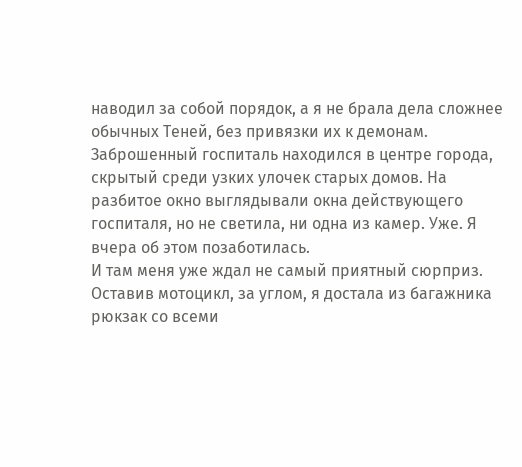наводил за собой порядок, а я не брала дела сложнее обычных Теней, без привязки их к демонам.
Заброшенный госпиталь находился в центре города, скрытый среди узких улочек старых домов. На разбитое окно выглядывали окна действующего госпиталя, но не светила, ни одна из камер. Уже. Я вчера об этом позаботилась.
И там меня уже ждал не самый приятный сюрприз.
Оставив мотоцикл, за углом, я достала из багажника рюкзак со всеми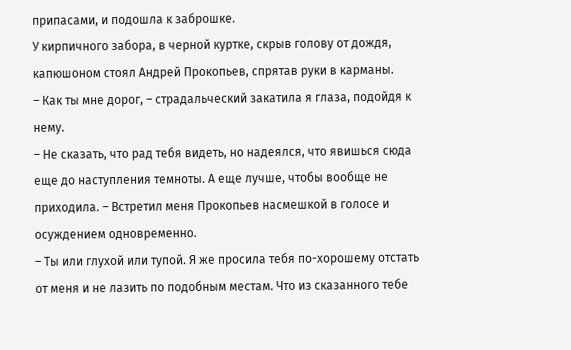припасами, и подошла к заброшке.
У кирпичного забора, в черной куртке, скрыв голову от дождя, капюшоном стоял Андрей Прокопьев, спрятав руки в карманы.
– Как ты мне дорог, – страдальческий закатила я глаза, подойдя к нему.
– Не сказать, что рад тебя видеть, но надеялся, что явишься сюда еще до наступления темноты. А еще лучше, чтобы вообще не приходила. – Встретил меня Прокопьев насмешкой в голосе и осуждением одновременно.
– Ты или глухой или тупой. Я же просила тебя по-хорошему отстать от меня и не лазить по подобным местам. Что из сказанного тебе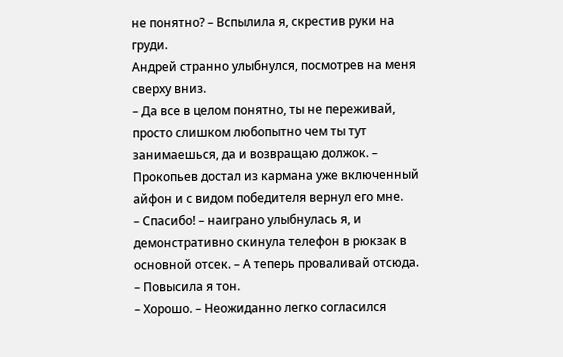не понятно? – Вспылила я, скрестив руки на груди.
Андрей странно улыбнулся, посмотрев на меня сверху вниз.
– Да все в целом понятно, ты не переживай, просто слишком любопытно чем ты тут занимаешься, да и возвращаю должок. – Прокопьев достал из кармана уже включенный айфон и с видом победителя вернул его мне.
– Спасибо! – наиграно улыбнулась я, и демонстративно скинула телефон в рюкзак в основной отсек. – А теперь проваливай отсюда. – Повысила я тон.
– Хорошо. – Неожиданно легко согласился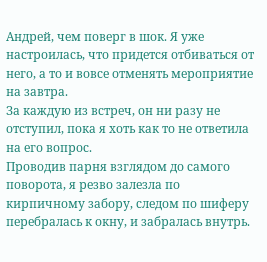Андрей, чем поверг в шок. Я уже настроилась, что придется отбиваться от него, а то и вовсе отменять мероприятие на завтра.
За каждую из встреч, он ни разу не отступил, пока я хоть как то не ответила на его вопрос.
Проводив парня взглядом до самого поворота, я резво залезла по кирпичному забору, следом по шиферу перебралась к окну, и забралась внутрь.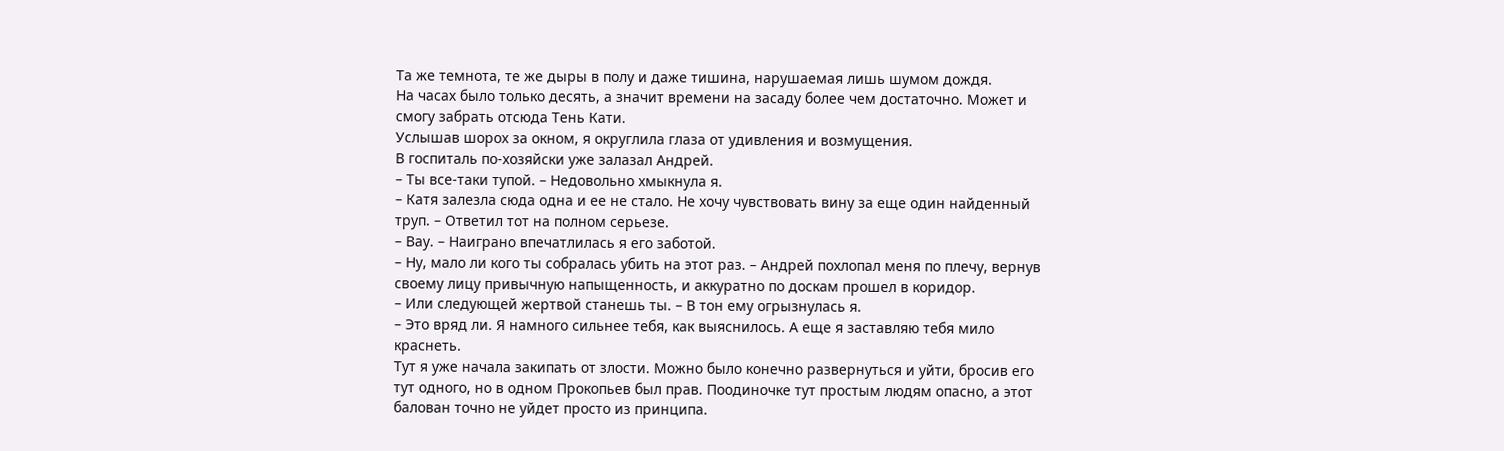Та же темнота, те же дыры в полу и даже тишина, нарушаемая лишь шумом дождя.
На часах было только десять, а значит времени на засаду более чем достаточно. Может и смогу забрать отсюда Тень Кати.
Услышав шорох за окном, я округлила глаза от удивления и возмущения.
В госпиталь по-хозяйски уже залазал Андрей.
– Ты все-таки тупой. – Недовольно хмыкнула я.
– Катя залезла сюда одна и ее не стало. Не хочу чувствовать вину за еще один найденный труп. – Ответил тот на полном серьезе.
– Вау. – Наиграно впечатлилась я его заботой.
– Ну, мало ли кого ты собралась убить на этот раз. – Андрей похлопал меня по плечу, вернув своему лицу привычную напыщенность, и аккуратно по доскам прошел в коридор.
– Или следующей жертвой станешь ты. – В тон ему огрызнулась я.
– Это вряд ли. Я намного сильнее тебя, как выяснилось. А еще я заставляю тебя мило краснеть.
Тут я уже начала закипать от злости. Можно было конечно развернуться и уйти, бросив его тут одного, но в одном Прокопьев был прав. Поодиночке тут простым людям опасно, а этот балован точно не уйдет просто из принципа.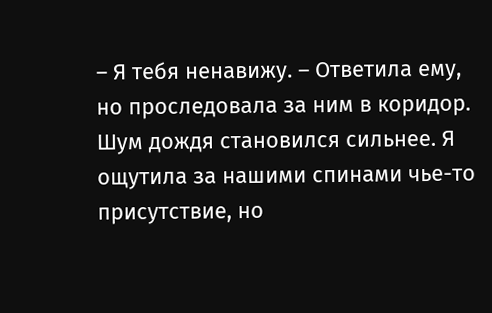– Я тебя ненавижу. – Ответила ему, но проследовала за ним в коридор.
Шум дождя становился сильнее. Я ощутила за нашими спинами чье-то присутствие, но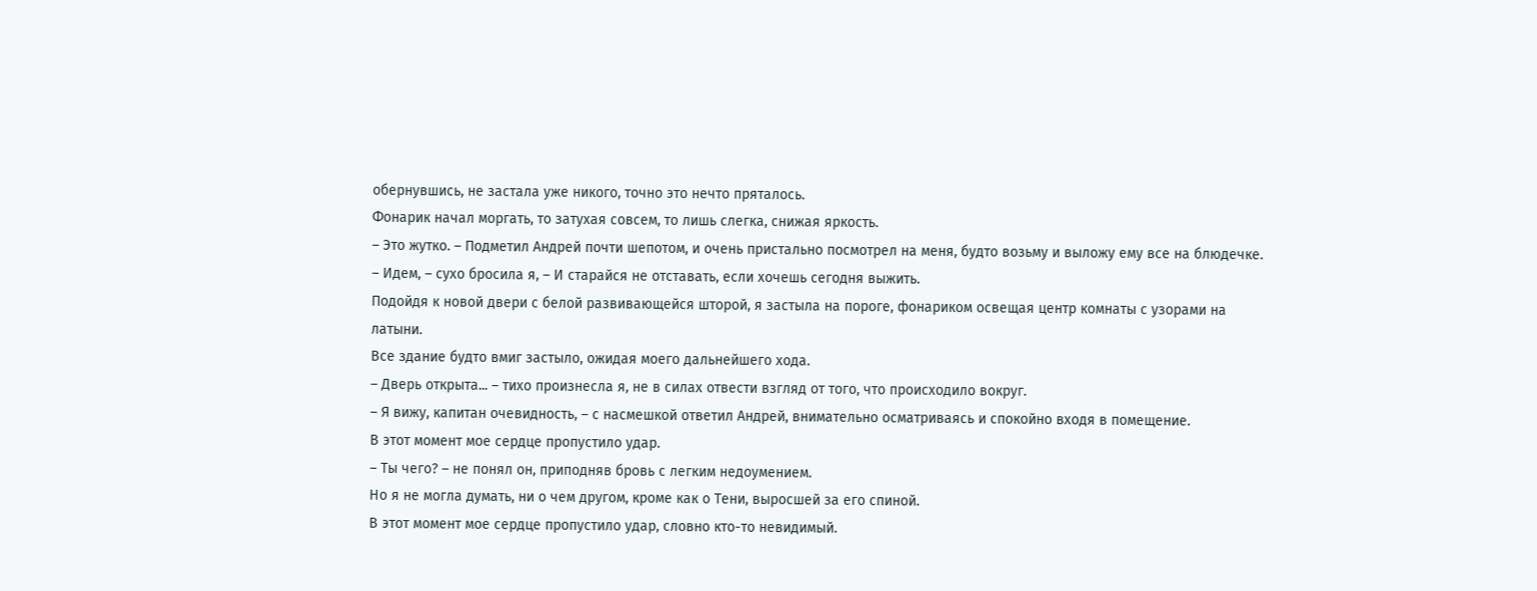обернувшись, не застала уже никого, точно это нечто пряталось.
Фонарик начал моргать, то затухая совсем, то лишь слегка, снижая яркость.
– Это жутко. – Подметил Андрей почти шепотом, и очень пристально посмотрел на меня, будто возьму и выложу ему все на блюдечке.
– Идем, – сухо бросила я, – И старайся не отставать, если хочешь сегодня выжить.
Подойдя к новой двери с белой развивающейся шторой, я застыла на пороге, фонариком освещая центр комнаты с узорами на латыни.
Все здание будто вмиг застыло, ожидая моего дальнейшего хода.
– Дверь открыта... – тихо произнесла я, не в силах отвести взгляд от того, что происходило вокруг.
– Я вижу, капитан очевидность, – с насмешкой ответил Андрей, внимательно осматриваясь и спокойно входя в помещение.
В этот момент мое сердце пропустило удар.
– Ты чего? – не понял он, приподняв бровь с легким недоумением.
Но я не могла думать, ни о чем другом, кроме как о Тени, выросшей за его спиной.
В этот момент мое сердце пропустило удар, словно кто-то невидимый.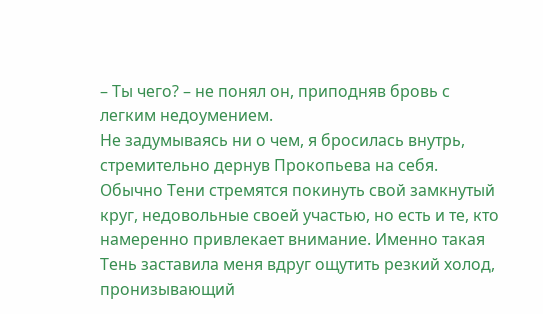– Ты чего? – не понял он, приподняв бровь с легким недоумением.
Не задумываясь ни о чем, я бросилась внутрь, стремительно дернув Прокопьева на себя.
Обычно Тени стремятся покинуть свой замкнутый круг, недовольные своей участью, но есть и те, кто намеренно привлекает внимание. Именно такая Тень заставила меня вдруг ощутить резкий холод, пронизывающий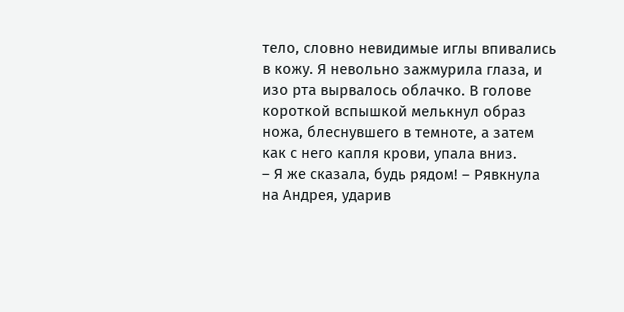тело, словно невидимые иглы впивались в кожу. Я невольно зажмурила глаза, и изо рта вырвалось облачко. В голове короткой вспышкой мелькнул образ ножа, блеснувшего в темноте, а затем как с него капля крови, упала вниз.
– Я же сказала, будь рядом! – Рявкнула на Андрея, ударив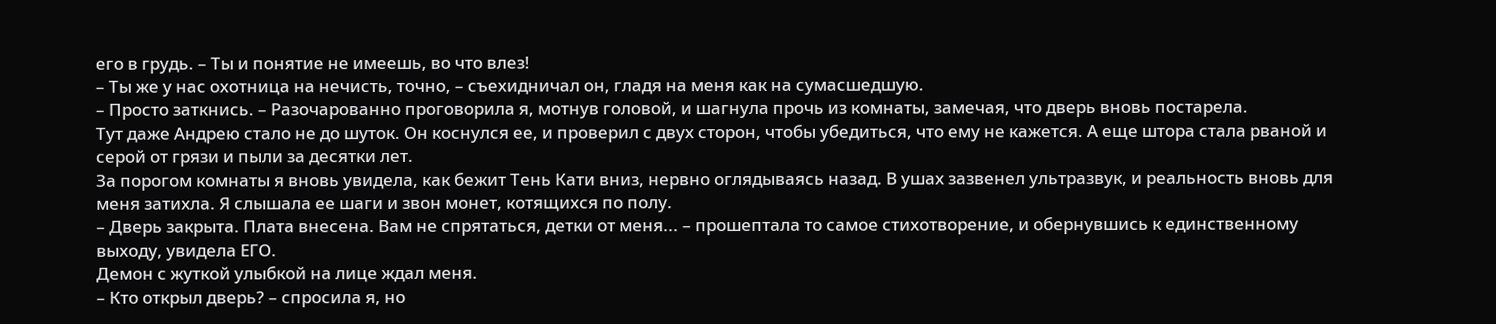его в грудь. – Ты и понятие не имеешь, во что влез!
– Ты же у нас охотница на нечисть, точно, – съехидничал он, гладя на меня как на сумасшедшую.
– Просто заткнись. – Разочарованно проговорила я, мотнув головой, и шагнула прочь из комнаты, замечая, что дверь вновь постарела.
Тут даже Андрею стало не до шуток. Он коснулся ее, и проверил с двух сторон, чтобы убедиться, что ему не кажется. А еще штора стала рваной и серой от грязи и пыли за десятки лет.
За порогом комнаты я вновь увидела, как бежит Тень Кати вниз, нервно оглядываясь назад. В ушах зазвенел ультразвук, и реальность вновь для меня затихла. Я слышала ее шаги и звон монет, котящихся по полу.
– Дверь закрыта. Плата внесена. Вам не спрятаться, детки от меня... – прошептала то самое стихотворение, и обернувшись к единственному выходу, увидела ЕГО.
Демон с жуткой улыбкой на лице ждал меня.
– Кто открыл дверь? – спросила я, но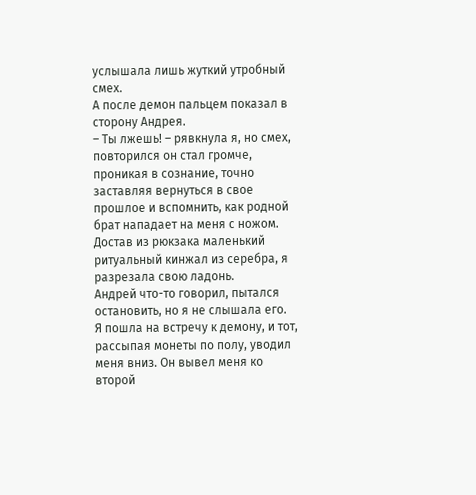услышала лишь жуткий утробный смех.
А после демон пальцем показал в сторону Андрея.
– Ты лжешь! – рявкнула я, но смех, повторился он стал громче, проникая в сознание, точно заставляя вернуться в свое прошлое и вспомнить, как родной брат нападает на меня с ножом.
Достав из рюкзака маленький ритуальный кинжал из серебра, я разрезала свою ладонь.
Андрей что-то говорил, пытался остановить, но я не слышала его.
Я пошла на встречу к демону, и тот, рассыпая монеты по полу, уводил меня вниз. Он вывел меня ко второй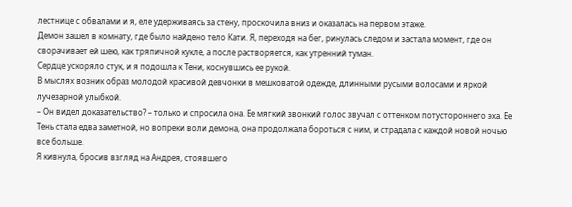лестнице с обвалами и я, еле удерживаясь за стену, проскочила вниз и оказалась на первом этаже.
Демон зашел в комнату, где было найдено тело Кати. Я, переходя на бег, ринулась следом и застала момент, где он сворачивает ей шею, как тряпичной кукле, а после растворяется, как утренний туман.
Сердце ускоряло стук, и я подошла к Тени, коснувшись ее рукой.
В мыслях возник образ молодой красивой девчонки в мешковатой одежде, длинными русыми волосами и яркой лучезарной улыбкой.
– Он видел доказательство? – только и спросила она. Ее мягкий звонкий голос звучал с оттенком потустороннего эха. Ее Тень стала едва заметной, но вопреки воли демона, она продолжала бороться с ним, и страдала с каждой новой ночью все больше.
Я кивнула, бросив взгляд на Андрея, стоявшего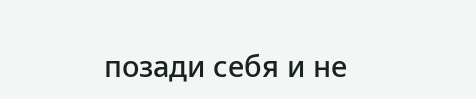позади себя и не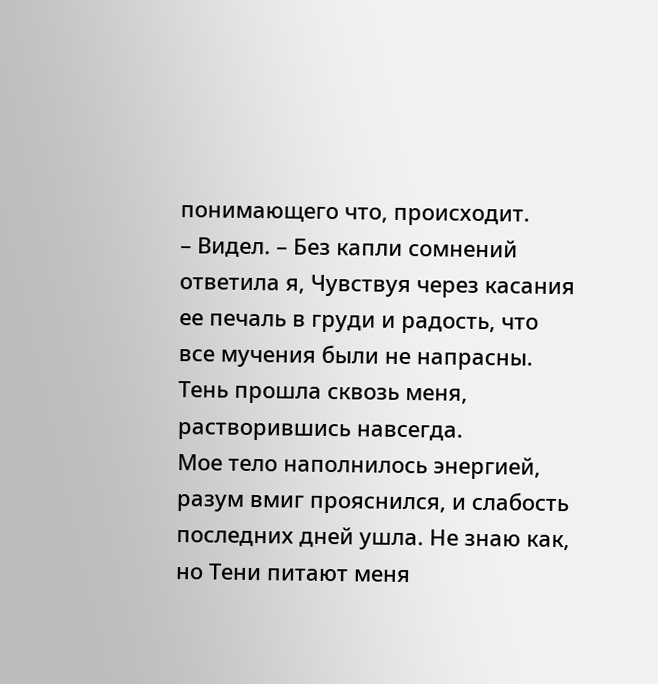понимающего что, происходит.
– Видел. – Без капли сомнений ответила я, Чувствуя через касания ее печаль в груди и радость, что все мучения были не напрасны.
Тень прошла сквозь меня, растворившись навсегда.
Мое тело наполнилось энергией, разум вмиг прояснился, и слабость последних дней ушла. Не знаю как, но Тени питают меня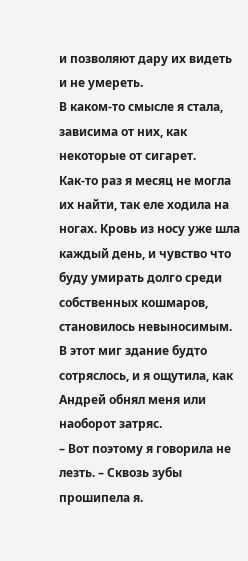и позволяют дару их видеть и не умереть.
В каком-то смысле я стала, зависима от них, как некоторые от сигарет.
Как-то раз я месяц не могла их найти, так еле ходила на ногах. Кровь из носу уже шла каждый день, и чувство что буду умирать долго среди собственных кошмаров, становилось невыносимым.
В этот миг здание будто сотряслось, и я ощутила, как Андрей обнял меня или наоборот затряс.
– Вот поэтому я говорила не лезть. – Сквозь зубы прошипела я.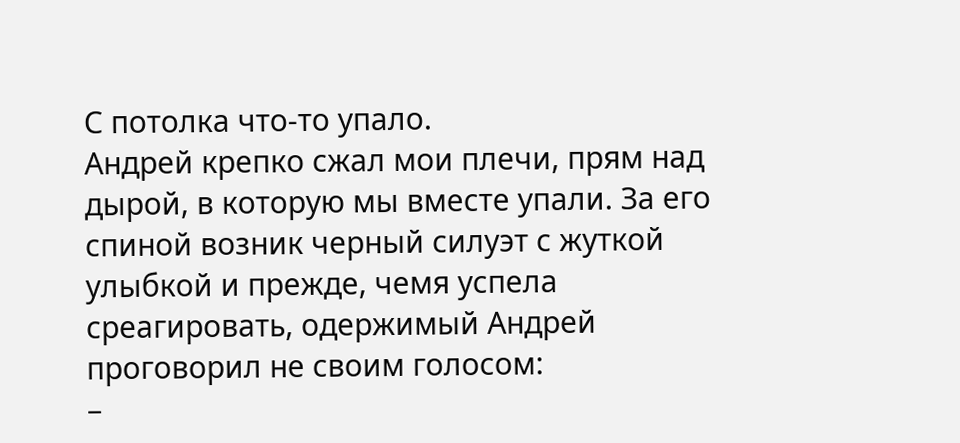С потолка что-то упало.
Андрей крепко сжал мои плечи, прям над дырой, в которую мы вместе упали. За его спиной возник черный силуэт с жуткой улыбкой и прежде, чемя успела среагировать, одержимый Андрей проговорил не своим голосом:
–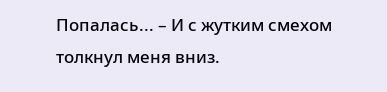Попалась... – И с жутким смехом толкнул меня вниз.